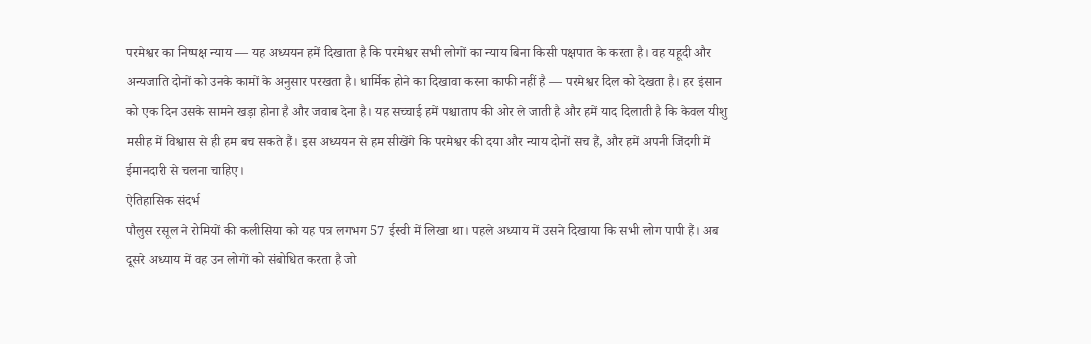परमेश्वर का निष्पक्ष न्याय — यह अध्ययन हमें दिखाता है कि परमेश्वर सभी लोगों का न्याय बिना किसी पक्षपात के करता है। वह यहूदी और अन्यजाति दोनों को उनके कामों के अनुसार परखता है। धार्मिक होने का दिखावा करना काफी नहीं है — परमेश्वर दिल को देखता है। हर इंसान को एक दिन उसके सामने खड़ा होना है और जवाब देना है। यह सच्चाई हमें पश्चाताप की ओर ले जाती है और हमें याद दिलाती है कि केवल यीशु मसीह में विश्वास से ही हम बच सकते हैं। इस अध्ययन से हम सीखेंगे कि परमेश्वर की दया और न्याय दोनों सच हैं, और हमें अपनी जिंदगी में ईमानदारी से चलना चाहिए।
ऐतिहासिक संदर्भ
पौलुस रसूल ने रोमियों की कलीसिया को यह पत्र लगभग 57 ईस्वी में लिखा था। पहले अध्याय में उसने दिखाया कि सभी लोग पापी हैं। अब दूसरे अध्याय में वह उन लोगों को संबोधित करता है जो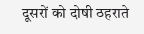दूसरों को दोषी ठहराते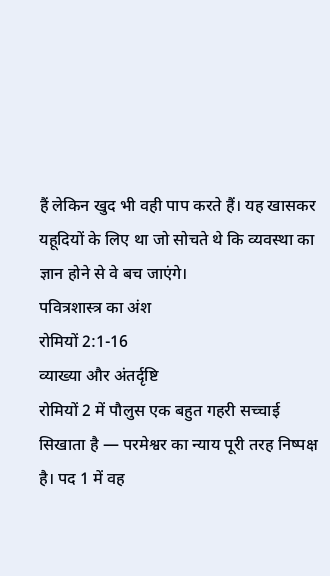हैं लेकिन खुद भी वही पाप करते हैं। यह खासकर यहूदियों के लिए था जो सोचते थे कि व्यवस्था का ज्ञान होने से वे बच जाएंगे।
पवित्रशास्त्र का अंश
रोमियों 2:1-16
व्याख्या और अंतर्दृष्टि
रोमियों 2 में पौलुस एक बहुत गहरी सच्चाई सिखाता है — परमेश्वर का न्याय पूरी तरह निष्पक्ष है। पद 1 में वह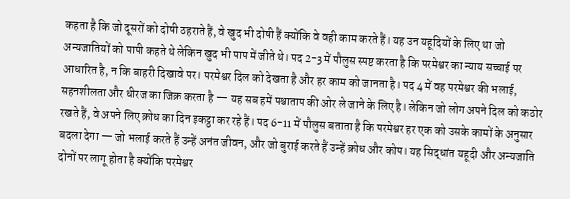कहता है कि जो दूसरों को दोषी ठहराते हैं, वे खुद भी दोषी हैं क्योंकि वे वही काम करते हैं। यह उन यहूदियों के लिए था जो अन्यजातियों को पापी कहते थे लेकिन खुद भी पाप में जीते थे। पद 2-3 में पौलुस स्पष्ट करता है कि परमेश्वर का न्याय सच्चाई पर आधारित है, न कि बाहरी दिखावे पर। परमेश्वर दिल को देखता है और हर काम को जानता है। पद 4 में वह परमेश्वर की भलाई, सहनशीलता और धीरज का जिक्र करता है — यह सब हमें पश्चाताप की ओर ले जाने के लिए है। लेकिन जो लोग अपने दिल को कठोर रखते हैं, वे अपने लिए क्रोध का दिन इकट्ठा कर रहे हैं। पद 6-11 में पौलुस बताता है कि परमेश्वर हर एक को उसके कामों के अनुसार बदला देगा — जो भलाई करते हैं उन्हें अनंत जीवन, और जो बुराई करते हैं उन्हें क्रोध और कोप। यह सिद्धांत यहूदी और अन्यजाति दोनों पर लागू होता है क्योंकि परमेश्वर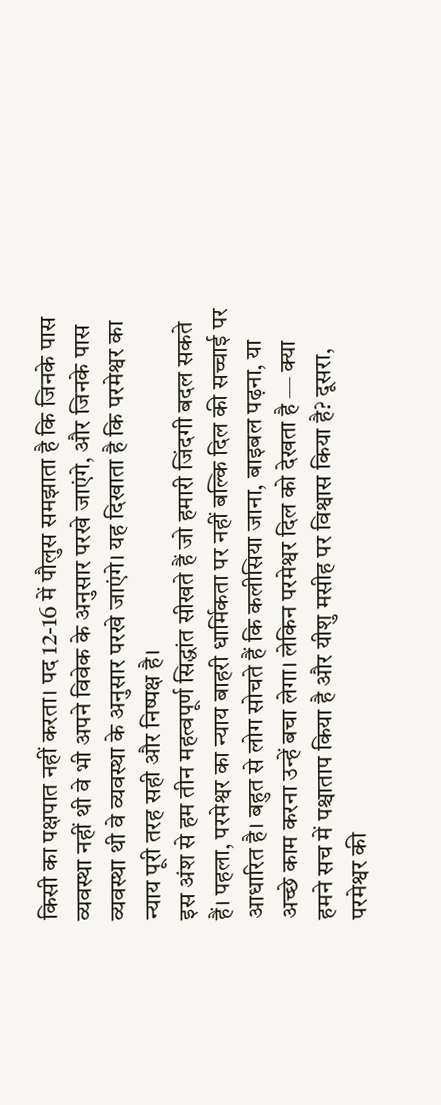किसी का पक्षपात नहीं करता। पद 12-16 में पौलुस समझाता है कि जिनके पास व्यवस्था नहीं थी वे भी अपने विवेक के अनुसार परखे जाएंगे, और जिनके पास व्यवस्था थी वे व्यवस्था के अनुसार परखे जाएंगे। यह दिखाता है कि परमेश्वर का न्याय पूरी तरह सही और निष्पक्ष है।
इस अंश से हम तीन महत्वपूर्ण सिद्धांत सीखते हैं जो हमारी जिंदगी बदल सकते हैं। पहला, परमेश्वर का न्याय बाहरी धार्मिकता पर नहीं बल्कि दिल की सच्चाई पर आधारित है। बहुत से लोग सोचते हैं कि कलीसिया जाना, बाइबल पढ़ना, या अच्छे काम करना उन्हें बचा लेगा। लेकिन परमेश्वर दिल को देखता है — क्या हमने सच में पश्चाताप किया है और यीशु मसीह पर विश्वास किया है? दूसरा, परमेश्वर की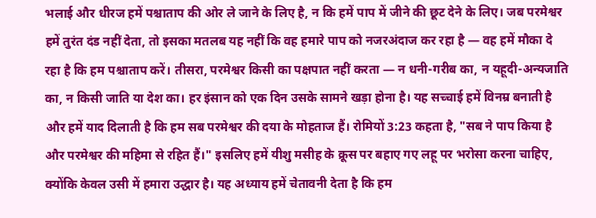भलाई और धीरज हमें पश्चाताप की ओर ले जाने के लिए है, न कि हमें पाप में जीने की छूट देने के लिए। जब परमेश्वर हमें तुरंत दंड नहीं देता, तो इसका मतलब यह नहीं कि वह हमारे पाप को नजरअंदाज कर रहा है — वह हमें मौका दे रहा है कि हम पश्चाताप करें। तीसरा, परमेश्वर किसी का पक्षपात नहीं करता — न धनी-गरीब का, न यहूदी-अन्यजाति का, न किसी जाति या देश का। हर इंसान को एक दिन उसके सामने खड़ा होना है। यह सच्चाई हमें विनम्र बनाती है और हमें याद दिलाती है कि हम सब परमेश्वर की दया के मोहताज हैं। रोमियों 3:23 कहता है, "सब ने पाप किया है और परमेश्वर की महिमा से रहित हैं।" इसलिए हमें यीशु मसीह के क्रूस पर बहाए गए लहू पर भरोसा करना चाहिए, क्योंकि केवल उसी में हमारा उद्धार है। यह अध्याय हमें चेतावनी देता है कि हम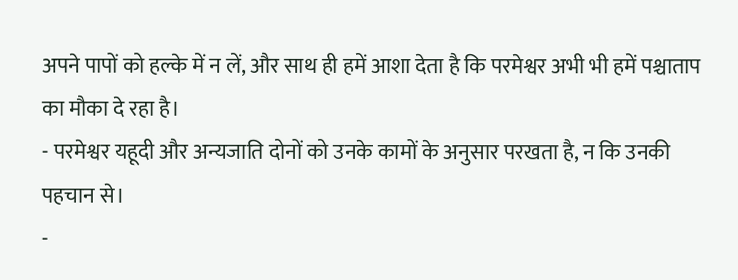अपने पापों को हल्के में न लें, और साथ ही हमें आशा देता है कि परमेश्वर अभी भी हमें पश्चाताप का मौका दे रहा है।
- परमेश्वर यहूदी और अन्यजाति दोनों को उनके कामों के अनुसार परखता है, न कि उनकी पहचान से।
-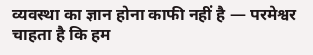व्यवस्था का ज्ञान होना काफी नहीं है — परमेश्वर चाहता है कि हम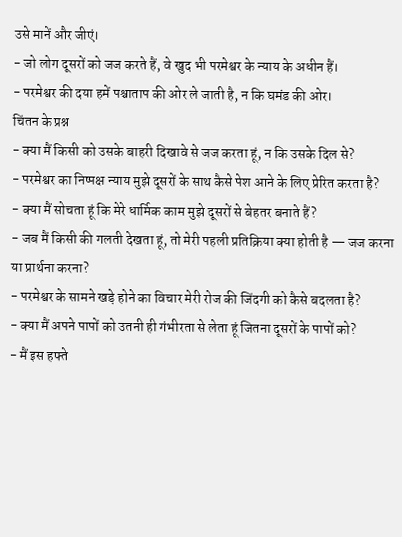उसे मानें और जीएं।
- जो लोग दूसरों को जज करते हैं, वे खुद भी परमेश्वर के न्याय के अधीन हैं।
- परमेश्वर की दया हमें पश्चाताप की ओर ले जाती है, न कि घमंड की ओर।
चिंतन के प्रश्न
- क्या मैं किसी को उसके बाहरी दिखावे से जज करता हूं, न कि उसके दिल से?
- परमेश्वर का निष्पक्ष न्याय मुझे दूसरों के साथ कैसे पेश आने के लिए प्रेरित करता है?
- क्या मैं सोचता हूं कि मेरे धार्मिक काम मुझे दूसरों से बेहतर बनाते हैं?
- जब मैं किसी की गलती देखता हूं, तो मेरी पहली प्रतिक्रिया क्या होती है — जज करना या प्रार्थना करना?
- परमेश्वर के सामने खड़े होने का विचार मेरी रोज की जिंदगी को कैसे बदलता है?
- क्या मैं अपने पापों को उतनी ही गंभीरता से लेता हूं जितना दूसरों के पापों को?
- मैं इस हफ्ते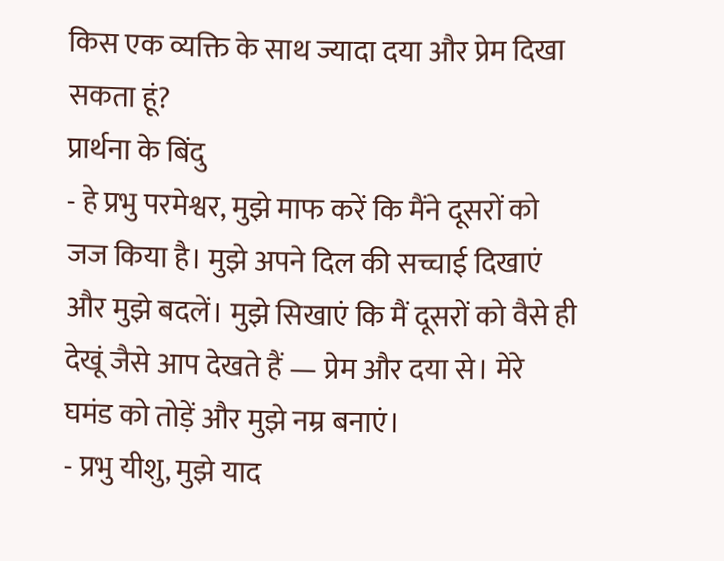किस एक व्यक्ति के साथ ज्यादा दया और प्रेम दिखा सकता हूं?
प्रार्थना के बिंदु
- हे प्रभु परमेश्वर, मुझे माफ करें कि मैंने दूसरों को जज किया है। मुझे अपने दिल की सच्चाई दिखाएं और मुझे बदलें। मुझे सिखाएं कि मैं दूसरों को वैसे ही देखूं जैसे आप देखते हैं — प्रेम और दया से। मेरे घमंड को तोड़ें और मुझे नम्र बनाएं।
- प्रभु यीशु, मुझे याद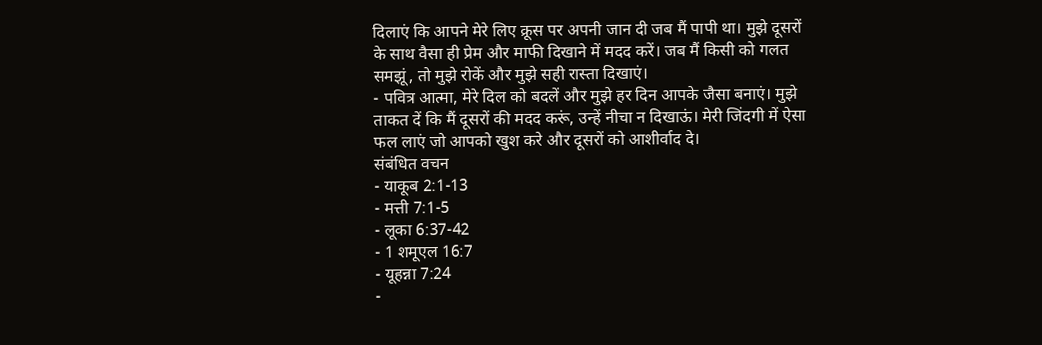दिलाएं कि आपने मेरे लिए क्रूस पर अपनी जान दी जब मैं पापी था। मुझे दूसरों के साथ वैसा ही प्रेम और माफी दिखाने में मदद करें। जब मैं किसी को गलत समझूं, तो मुझे रोकें और मुझे सही रास्ता दिखाएं।
- पवित्र आत्मा, मेरे दिल को बदलें और मुझे हर दिन आपके जैसा बनाएं। मुझे ताकत दें कि मैं दूसरों की मदद करूं, उन्हें नीचा न दिखाऊं। मेरी जिंदगी में ऐसा फल लाएं जो आपको खुश करे और दूसरों को आशीर्वाद दे।
संबंधित वचन
- याकूब 2:1-13
- मत्ती 7:1-5
- लूका 6:37-42
- 1 शमूएल 16:7
- यूहन्ना 7:24
-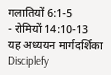गलातियों 6:1-5
- रोमियों 14:10-13
यह अध्ययन मार्गदर्शिका Disciplefy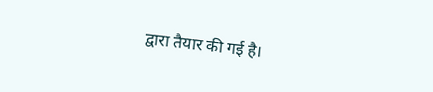द्वारा तैयार की गई है।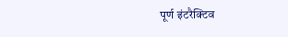पूर्ण इंटरैक्टिव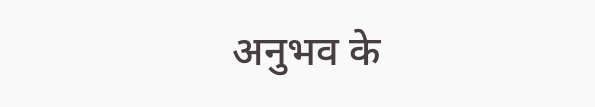अनुभव के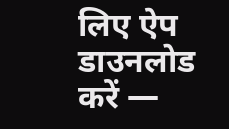लिए ऐप डाउनलोड करें —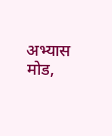अभ्यास मोड,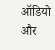ऑडियो और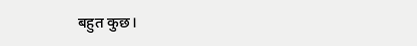बहुत कुछ।